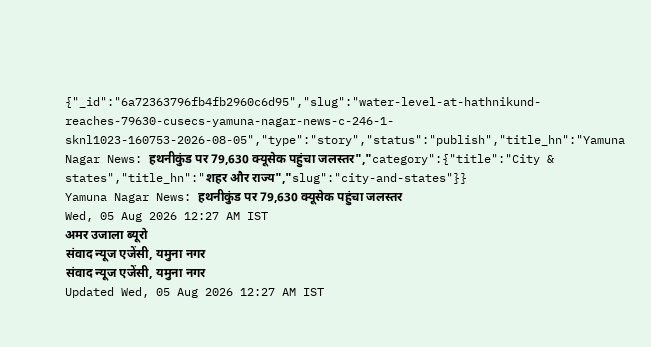{"_id":"6a72363796fb4fb2960c6d95","slug":"water-level-at-hathnikund-reaches-79630-cusecs-yamuna-nagar-news-c-246-1-sknl1023-160753-2026-08-05","type":"story","status":"publish","title_hn":"Yamuna Nagar News: हथनीकुंड पर 79,630 क्यूसेक पहुंचा जलस्तर","category":{"title":"City & states","title_hn":"शहर और राज्य","slug":"city-and-states"}}
Yamuna Nagar News: हथनीकुंड पर 79,630 क्यूसेक पहुंचा जलस्तर
Wed, 05 Aug 2026 12:27 AM IST
अमर उजाला ब्यूरो
संवाद न्यूज एजेंसी, यमुना नगर
संवाद न्यूज एजेंसी, यमुना नगर
Updated Wed, 05 Aug 2026 12:27 AM IST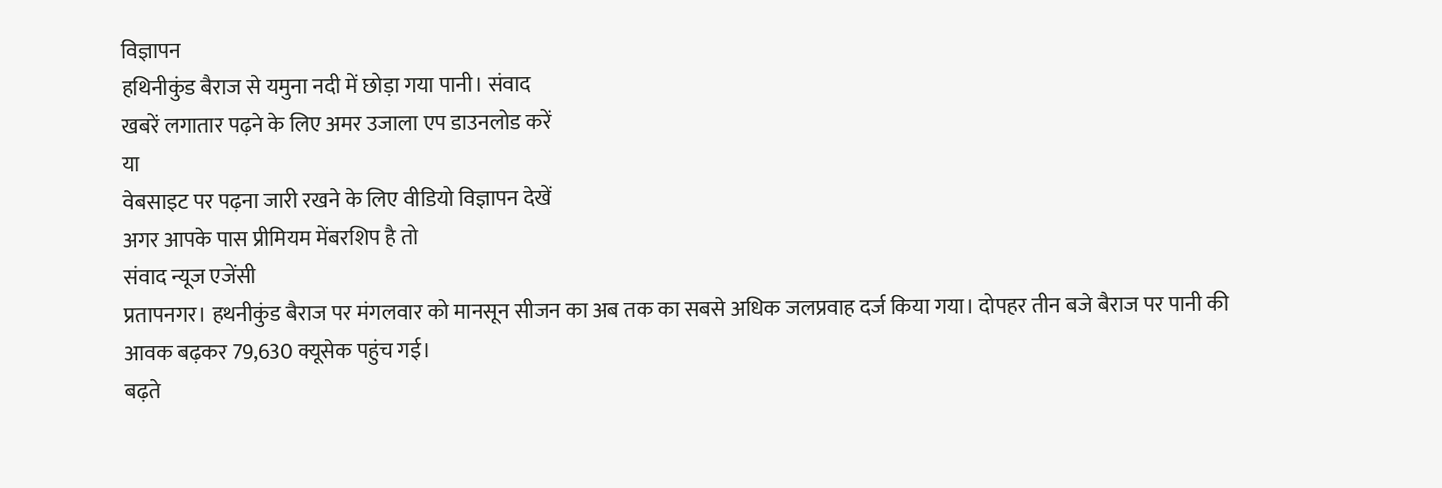विज्ञापन
हथिनीकुंड बैराज से यमुना नदी में छोड़ा गया पानी। संवाद
खबरें लगातार पढ़ने के लिए अमर उजाला एप डाउनलोड करें
या
वेबसाइट पर पढ़ना जारी रखने के लिए वीडियो विज्ञापन देखें
अगर आपके पास प्रीमियम मेंबरशिप है तो
संवाद न्यूज एजेंसी
प्रतापनगर। हथनीकुंड बैराज पर मंगलवार को मानसून सीजन का अब तक का सबसे अधिक जलप्रवाह दर्ज किया गया। दोपहर तीन बजे बैराज पर पानी की आवक बढ़कर 79,630 क्यूसेक पहुंच गई।
बढ़ते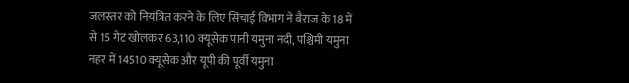जलस्तर को नियंत्रित करने के लिए सिंचाई विभाग ने बैराज के 18 में से 15 गेट खोलकर 63,110 क्यूसेक पानी यमुना नदी, पश्चिमी यमुना नहर में 14510 क्यूसेक और यूपी की पूर्वी यमुना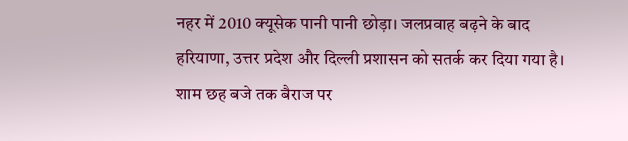नहर में 2010 क्यूसेक पानी पानी छोड़ा। जलप्रवाह बढ़ने के बाद हरियाणा, उत्तर प्रदेश और दिल्ली प्रशासन को सतर्क कर दिया गया है।
शाम छह बजे तक बैराज पर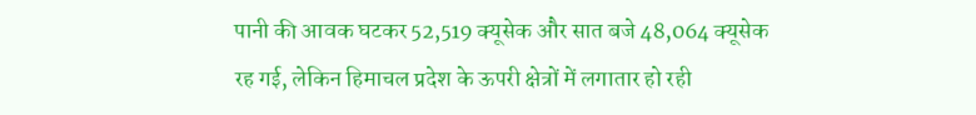पानी की आवक घटकर 52,519 क्यूसेक और सात बजे 48,064 क्यूसेक रह गई, लेकिन हिमाचल प्रदेश के ऊपरी क्षेत्रों में लगातार हो रही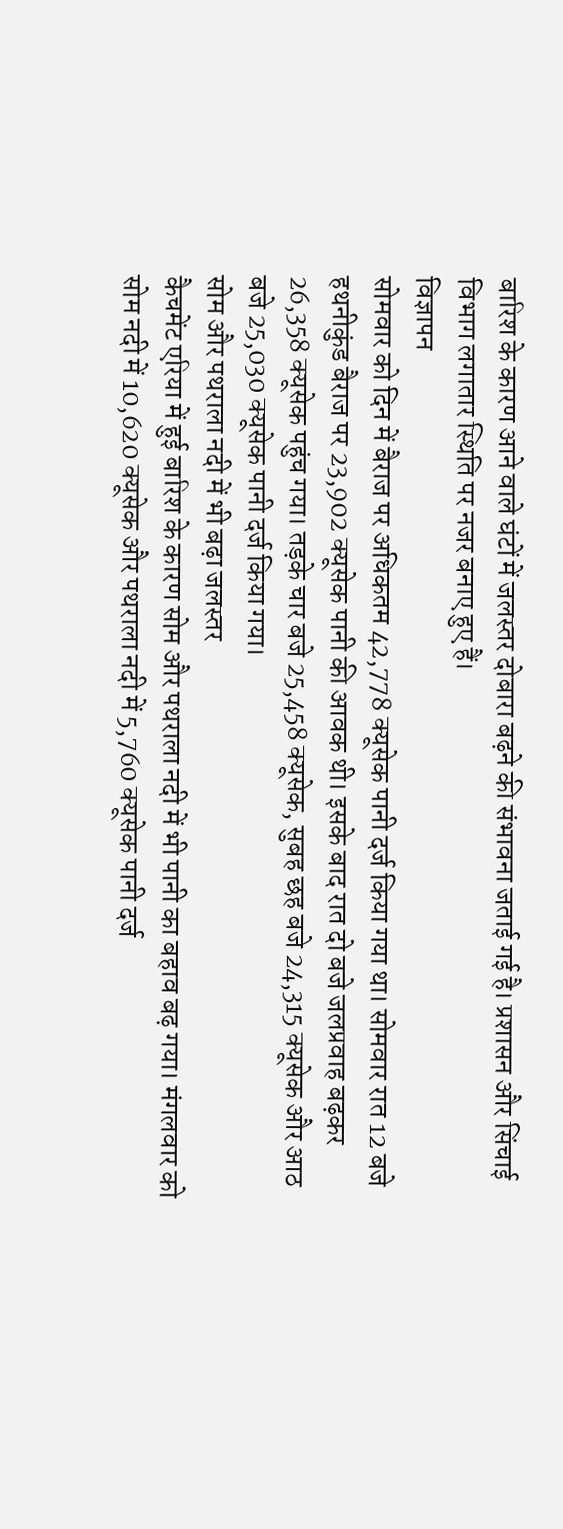बारिश के कारण आने वाले घंटों में जलस्तर दोबारा बढ़ने की संभावना जताई गई है। प्रशासन और सिंचाई विभाग लगातार स्थिति पर नजर बनाए हुए हैं।
विज्ञापन
सोमवार को दिन में बैराज पर अधिकतम 42,778 क्यूसेक पानी दर्ज किया गया था। सोमवार रात 12 बजे हथनीकुंड बैराज पर 23,902 क्यूसेक पानी की आवक थी। इसके बाद रात दो बजे जलप्रवाह बढ़कर 26,358 क्यूसेक पहुंच गया। तड़के चार बजे 25,458 क्यूसेक, सुबह छह बजे 24,315 क्यूसेक और आठ बजे 25,030 क्यूसेक पानी दर्ज किया गया।
सोम और पथराला नदी में भी बढ़ा जलस्तर
कैचमेंट एरिया में हुई बारिश के कारण सोम और पथराला नदी में भी पानी का बहाव बढ़ गया। मंगलवार को सोम नदी में 10,620 क्यूसेक और पथराला नदी में 5,760 क्यूसेक पानी दर्ज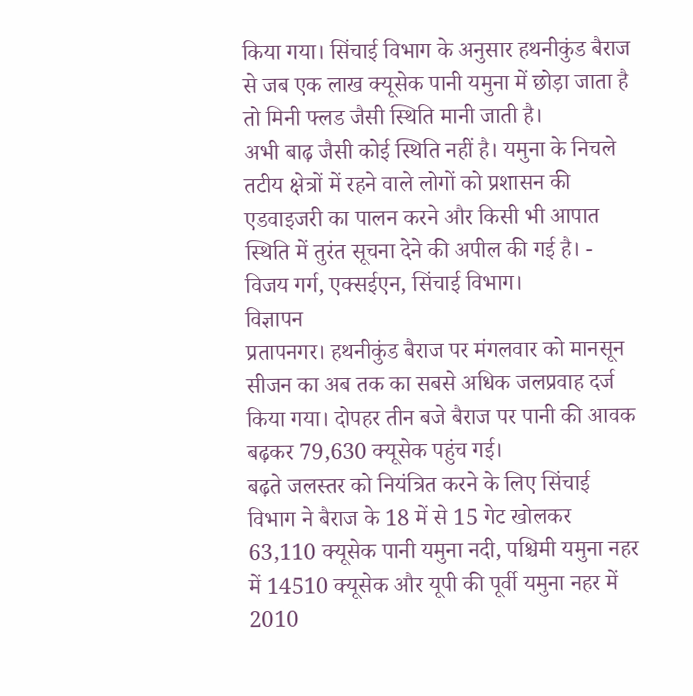किया गया। सिंचाई विभाग के अनुसार हथनीकुंड बैराज से जब एक लाख क्यूसेक पानी यमुना में छोड़ा जाता है तो मिनी फ्लड जैसी स्थिति मानी जाती है।
अभी बाढ़ जैसी कोई स्थिति नहीं है। यमुना के निचले तटीय क्षेत्रों में रहने वाले लोगों को प्रशासन की एडवाइजरी का पालन करने और किसी भी आपात स्थिति में तुरंत सूचना देने की अपील की गई है। - विजय गर्ग, एक्सईएन, सिंचाई विभाग।
विज्ञापन
प्रतापनगर। हथनीकुंड बैराज पर मंगलवार को मानसून सीजन का अब तक का सबसे अधिक जलप्रवाह दर्ज किया गया। दोपहर तीन बजे बैराज पर पानी की आवक बढ़कर 79,630 क्यूसेक पहुंच गई।
बढ़ते जलस्तर को नियंत्रित करने के लिए सिंचाई विभाग ने बैराज के 18 में से 15 गेट खोलकर 63,110 क्यूसेक पानी यमुना नदी, पश्चिमी यमुना नहर में 14510 क्यूसेक और यूपी की पूर्वी यमुना नहर में 2010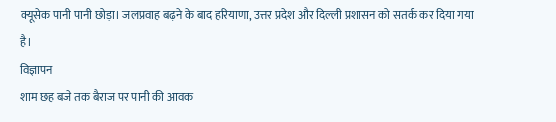क्यूसेक पानी पानी छोड़ा। जलप्रवाह बढ़ने के बाद हरियाणा, उत्तर प्रदेश और दिल्ली प्रशासन को सतर्क कर दिया गया है।
विज्ञापन
शाम छह बजे तक बैराज पर पानी की आवक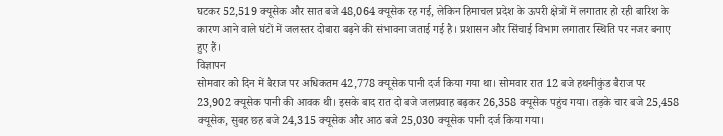घटकर 52,519 क्यूसेक और सात बजे 48,064 क्यूसेक रह गई, लेकिन हिमाचल प्रदेश के ऊपरी क्षेत्रों में लगातार हो रही बारिश के कारण आने वाले घंटों में जलस्तर दोबारा बढ़ने की संभावना जताई गई है। प्रशासन और सिंचाई विभाग लगातार स्थिति पर नजर बनाए हुए हैं।
विज्ञापन
सोमवार को दिन में बैराज पर अधिकतम 42,778 क्यूसेक पानी दर्ज किया गया था। सोमवार रात 12 बजे हथनीकुंड बैराज पर 23,902 क्यूसेक पानी की आवक थी। इसके बाद रात दो बजे जलप्रवाह बढ़कर 26,358 क्यूसेक पहुंच गया। तड़के चार बजे 25,458 क्यूसेक, सुबह छह बजे 24,315 क्यूसेक और आठ बजे 25,030 क्यूसेक पानी दर्ज किया गया।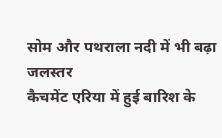सोम और पथराला नदी में भी बढ़ा जलस्तर
कैचमेंट एरिया में हुई बारिश के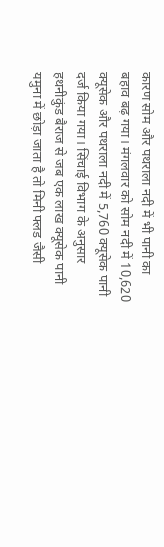कारण सोम और पथराला नदी में भी पानी का बहाव बढ़ गया। मंगलवार को सोम नदी में 10,620 क्यूसेक और पथराला नदी में 5,760 क्यूसेक पानी दर्ज किया गया। सिंचाई विभाग के अनुसार हथनीकुंड बैराज से जब एक लाख क्यूसेक पानी यमुना में छोड़ा जाता है तो मिनी फ्लड जैसी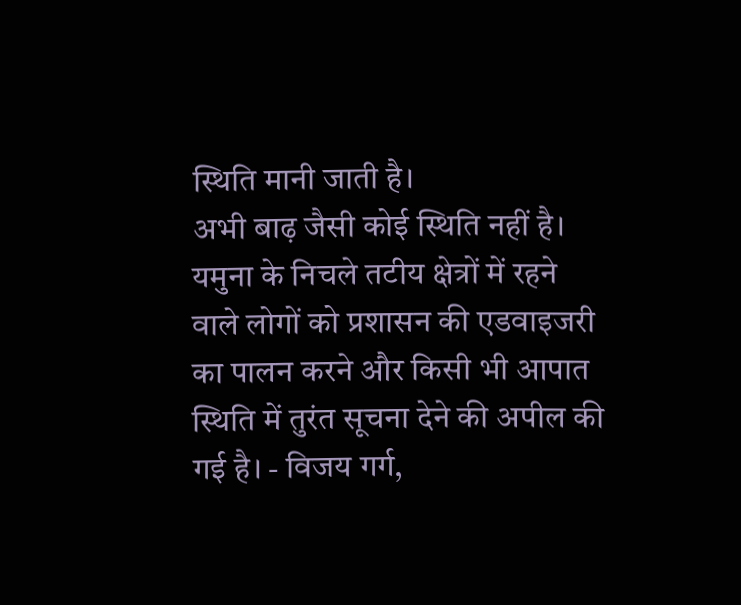स्थिति मानी जाती है।
अभी बाढ़ जैसी कोई स्थिति नहीं है। यमुना के निचले तटीय क्षेत्रों में रहने वाले लोगों को प्रशासन की एडवाइजरी का पालन करने और किसी भी आपात स्थिति में तुरंत सूचना देने की अपील की गई है। - विजय गर्ग,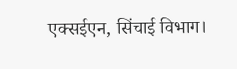एक्सईएन, सिंचाई विभाग।